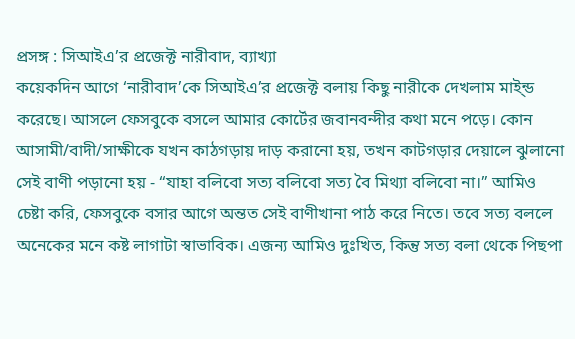প্রসঙ্গ : সিআইএ’র প্রজেক্ট নারীবাদ, ব্যাখ্যা
কয়েকদিন আগে ‘নারীবাদ’কে সিআইএ’র প্রজেক্ট বলায় কিছু নারীকে দেখলাম মাই্ন্ড করেছে। আসলে ফেসবুকে বসলে আমার কোর্টের জবানবন্দীর কথা মনে পড়ে। কোন আসামী/বাদী/সাক্ষীকে যখন কাঠগড়ায় দাড় করানো হয়, তখন কাটগড়ার দেয়ালে ঝুলানো সেই বাণী পড়ানো হয় - “যাহা বলিবো সত্য বলিবো সত্য বৈ মিথ্যা বলিবো না।” আমিও চেষ্টা করি, ফেসবুকে বসার আগে অন্তত সেই বাণীখানা পাঠ করে নিতে। তবে সত্য বললে অনেকের মনে কষ্ট লাগাটা স্বাভাবিক। এজন্য আমিও দুঃখিত, কিন্তু সত্য বলা থেকে পিছপা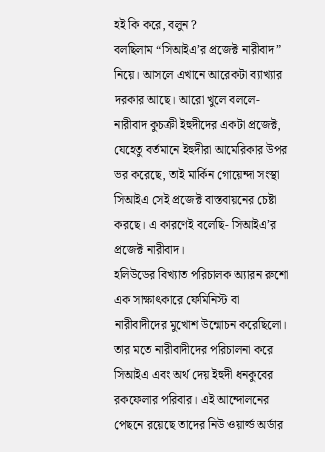হই কি করে, বলুন ?
বলছিলাম “সিআইএ’র প্রজেক্ট নারীবাদ” নিয়ে। আসলে এখানে আরেকটা ব্যাখ্যার দরকার আছে। আরো খুলে বললে- নারীবাদ কুচক্রী ইহুদীদের একটা প্রজেক্ট, যেহেতু বর্তমানে ইহুদীরা আমেরিকার উপর ভর করেছে, তাই মার্কিন গোয়েন্দা সংস্থা সিআইএ সেই প্রজেক্ট বাস্তবায়নের চেষ্টা করছে। এ কারণেই বলেছি- সিআইএ’র প্রজেক্ট নারীবাদ।
হলিউডের বিখ্যাত পরিচালক অ্যারন রুশো এক সাক্ষাৎকারে ফেমিনিস্ট বা নারীবাদীদের মুখোশ উন্মোচন করেছিলো। তার মতে নারীবাদীদের পরিচালনা করে সিআইএ এবং অর্থ দেয় ইহুদী ধনকুবের রকফেলার পরিবার। এই আন্দোলনের পেছনে রয়েছে তাদের নিউ ওয়ার্ল্ড অর্ডার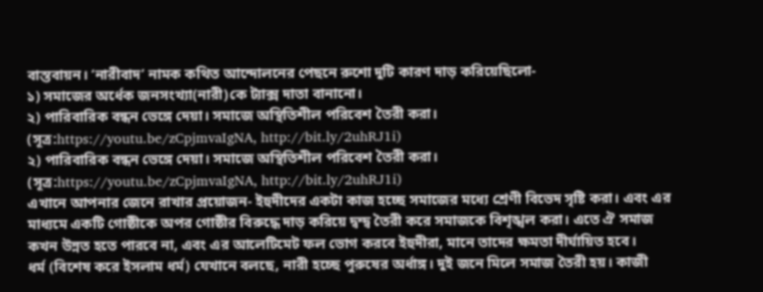বাস্তবায়ন। ‘নারীবাদ’ নামক কথিত আন্দোলনের পেছনে রুশো দুটি কারণ দাড় করিয়েছিলো-
১) সমাজের অর্ধেক জনসংখ্যা(নারী)কে ট্যাক্স দাতা বানানো।
২) পারিবারিক বন্ধন ভেঙ্গে দেয়া। সমাজে অস্থিতিশীল পরিবেশ তৈরী করা।
(সূত্র:https://youtu.be/zCpjmvaIgNA, http://bit.ly/2uhRJ1i)
২) পারিবারিক বন্ধন ভেঙ্গে দেয়া। সমাজে অস্থিতিশীল পরিবেশ তৈরী করা।
(সূত্র:https://youtu.be/zCpjmvaIgNA, http://bit.ly/2uhRJ1i)
এখানে আপনার জেনে রাখার প্রয়োজন- ইহুদীদের একটা কাজ হচ্ছে সমাজের মধ্যে শ্রেণী বিভেদ সৃষ্টি করা। এবং এর মাধ্যমে একটি গোষ্ঠীকে অপর গোষ্ঠীর বিরুদ্ধে দাড় করিয়ে দ্বন্দ্ব তৈরী করে সমাজকে বিশৃঙ্খল করা। এতে ঐ সমাজ কখন উন্নত হতে পারবে না, এবং এর আলেটিমেট ফল ভোগ করবে ইহুদীরা, মানে তাদের ক্ষমতা দীর্ঘায়িত হবে।
ধর্ম (বিশেষ করে ইসলাম ধর্ম) যেখানে বলছে, নারী হচ্ছে পুরুষের অর্ধাঙ্গ। দুই জনে মিলে সমাজ তৈরী হয়। কাজী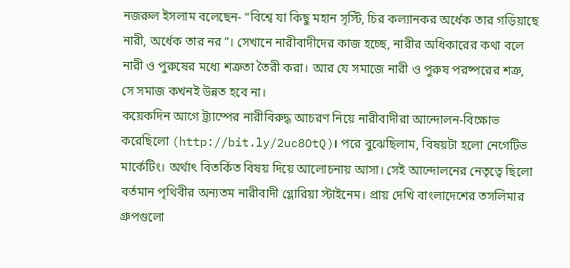নজরুল ইসলাম বলেছেন- “বিশ্বে যা কিছু মহান সৃস্টি, চির কল্যানকর অর্ধেক তার গড়িয়াছে নারী, অর্ধেক তার নর”। সেখানে নারীবাদীদের কাজ হচ্ছে, নারীর অধিকারের কথা বলে নারী ও পুরুষের মধ্যে শত্রুতা তৈরী করা। আর যে সমাজে নারী ও পুরুষ পরষ্পরের শত্রু, সে সমাজ কখনই উন্নত হবে না।
কয়েকদিন আগে ট্র্যাম্পের নারীবিরুদ্ধ আচরণ নিয়ে নারীবাদীরা আন্দোলন-বিক্ষোভ করেছিলো (http://bit.ly/2uc8OtQ)। পরে বুঝেছিলাম, বিষয়টা হলো নেগেটিভ মার্কেটিং। অর্থাৎ বিতর্কিত বিষয় দিয়ে আলোচনায় আসা। সেই আন্দোলনের নেতৃত্বে ছিলো বর্তমান পৃথিবীর অন্যতম নারীবাদী গ্লোরিয়া স্টাইনেম। প্রায় দেখি বাংলাদেশের তসলিমার গ্রুপগুলো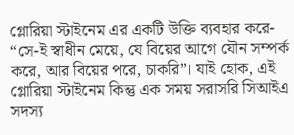গ্লোরিয়া স্টাইনেম এর একটি উক্তি ব্যবহার করে- “সে-ই স্বাধীন মেয়ে, যে বিয়ের আগে যৌন সম্পর্ক করে, আর বিয়ের পরে, চাকরি”। যাই হোক, এই গ্লোরিয়া স্টাইনেম কিন্তু এক সময় সরাসরি সিআইএ সদস্য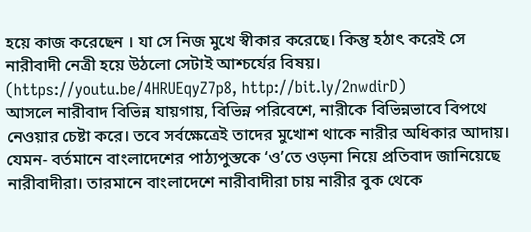হয়ে কাজ করেছেন । যা সে নিজ মুখে স্বীকার করেছে। কিন্তু হঠাৎ করেই সে নারীবাদী নেত্রী হয়ে উঠলো সেটাই আশ্চর্যের বিষয়। (https://youtu.be/4HRUEqyZ7p8, http://bit.ly/2nwdirD)
আসলে নারীবাদ বিভিন্ন যায়গায়, বিভিন্ন পরিবেশে, নারীকে বিভিন্নভাবে বিপথে নেওয়ার চেষ্টা করে। তবে সর্বক্ষেত্রেই তাদের মুখোশ থাকে নারীর অধিকার আদায়। যেমন- বর্তমানে বাংলাদেশের পাঠ্যপুস্তকে ‘ও’তে ওড়না নিয়ে প্রতিবাদ জানিয়েছে নারীবাদীরা। তারমানে বাংলাদেশে নারীবাদীরা চায় নারীর বুক থেকে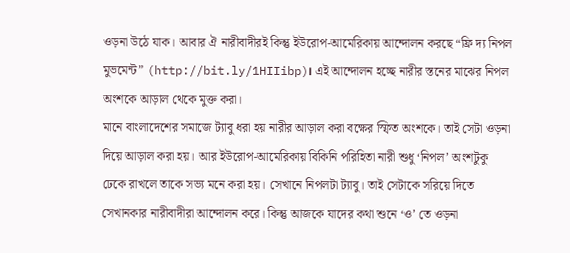ওড়না উঠে যাক। আবার ঐ নারীবাদীরই কিন্তু ইউরোপ-আমেরিকায় আন্দোলন করছে “ফ্রি দ্য নিপল মুভমেন্ট” (http://bit.ly/1HIIibp)। এই আন্দোলন হচ্ছে নারীর স্তনের মাঝের নিপল অংশকে আড়াল থেকে মুক্ত করা।
মানে বাংলাদেশের সমাজে ট্যাবু ধরা হয় নারীর আড়াল করা বক্ষের স্ফিত অংশকে। তাই সেটা ওড়না দিয়ে আড়াল করা হয়। আর ইউরোপ-আমেরিকায় বিকিনি পরিহিতা নারী শুধু ‘নিপল’ অংশটুকু ঢেকে রাখলে তাকে সভ্য মনে করা হয়। সেখানে নিপলটা ট্যাবু। তাই সেটাকে সরিয়ে দিতে সেখানকার নারীবাদীরা আন্দোলন করে। কিন্তু আজকে যাদের কথা শুনে ‘ও’ তে ওড়না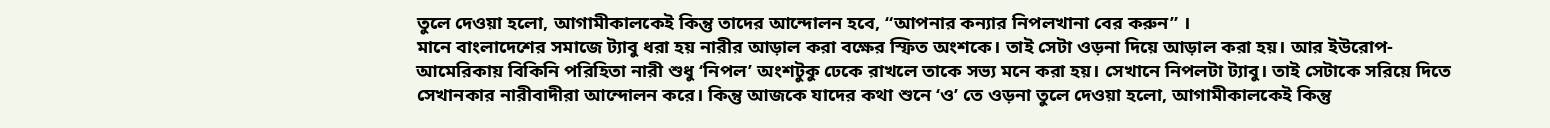তুলে দেওয়া হলো, আগামীকালকেই কিন্তু তাদের আন্দোলন হবে, “আপনার কন্যার নিপলখানা বের করুন” ।
মানে বাংলাদেশের সমাজে ট্যাবু ধরা হয় নারীর আড়াল করা বক্ষের স্ফিত অংশকে। তাই সেটা ওড়না দিয়ে আড়াল করা হয়। আর ইউরোপ-আমেরিকায় বিকিনি পরিহিতা নারী শুধু ‘নিপল’ অংশটুকু ঢেকে রাখলে তাকে সভ্য মনে করা হয়। সেখানে নিপলটা ট্যাবু। তাই সেটাকে সরিয়ে দিতে সেখানকার নারীবাদীরা আন্দোলন করে। কিন্তু আজকে যাদের কথা শুনে ‘ও’ তে ওড়না তুলে দেওয়া হলো, আগামীকালকেই কিন্তু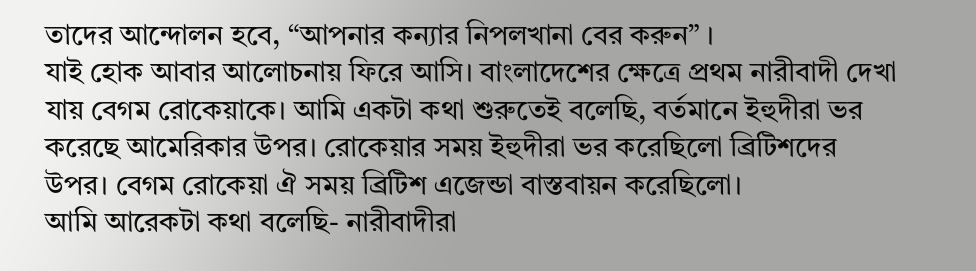তাদের আন্দোলন হবে, “আপনার কন্যার নিপলখানা বের করুন” ।
যাই হোক আবার আলোচনায় ফিরে আসি। বাংলাদেশের ক্ষেত্রে প্রথম নারীবাদী দেখা যায় বেগম রোকেয়াকে। আমি একটা কথা শুরুতেই বলেছি, বর্তমানে ইহুদীরা ভর করেছে আমেরিকার উপর। রোকেয়ার সময় ইহুদীরা ভর করেছিলো ব্রিটিশদের উপর। বেগম রোকেয়া ঐ সময় ব্রিটিশ এজেন্ডা বাস্তবায়ন করেছিলো।
আমি আরেকটা কথা বলেছি- নারীবাদীরা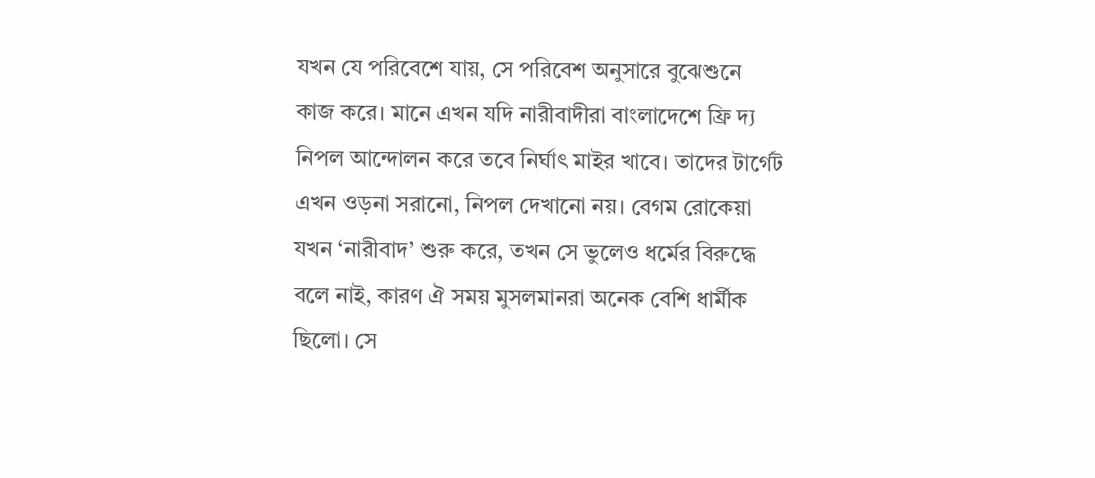যখন যে পরিবেশে যায়, সে পরিবেশ অনুসারে বুঝেশুনে কাজ করে। মানে এখন যদি নারীবাদীরা বাংলাদেশে ফ্রি দ্য নিপল আন্দোলন করে তবে নির্ঘাৎ মাইর খাবে। তাদের টার্গেট এখন ওড়না সরানো, নিপল দেখানো নয়। বেগম রোকেয়া যখন ‘নারীবাদ’ শুরু করে, তখন সে ভুলেও ধর্মের বিরুদ্ধে বলে নাই, কারণ ঐ সময় মুসলমানরা অনেক বেশি ধার্মীক ছিলো। সে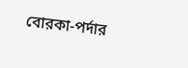বোরকা-পর্দার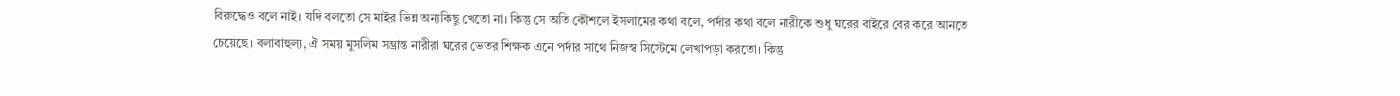বিরুদ্ধেও বলে নাই। যদি বলতো সে মাইর ভিন্ন অন্যকিছু খেতো না। কিন্তু সে অতি কৌশলে ইসলামের কথা বলে, পর্দার কথা বলে নারীকে শুধু ঘরের বাইরে বের করে আনতে চেয়েছে। বলাবাহুল্য, ঐ সময় মুসলিম সম্ভ্রান্ত নারীরা ঘরের ভেতর শিক্ষক এনে পর্দার সাথে নিজস্ব সিস্টেমে লেখাপড়া করতো। কিন্তু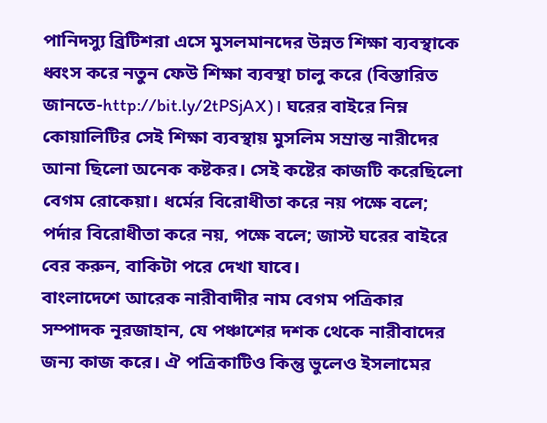পানিদস্যু ব্রিটিশরা এসে মুসলমানদের উন্নত শিক্ষা ব্যবস্থাকে ধ্বংস করে নতুন ফেউ শিক্ষা ব্যবস্থা চালু করে (বিস্তারিত জানতে-http://bit.ly/2tPSjAX)। ঘরের বাইরে নিম্ন কোয়ালিটির সেই শিক্ষা ব্যবস্থায় মুসলিম সম্রান্ত নারীদের আনা ছিলো অনেক কষ্টকর। সেই কষ্টের কাজটি করেছিলো বেগম রোকেয়া। ধর্মের বিরোধীতা করে নয় পক্ষে বলে; পর্দার বিরোধীতা করে নয়, পক্ষে বলে; জাস্ট ঘরের বাইরে বের করুন, বাকিটা পরে দেখা যাবে।
বাংলাদেশে আরেক নারীবাদীর নাম বেগম পত্রিকার সম্পাদক নূরজাহান, যে পঞ্চাশের দশক থেকে নারীবাদের জন্য কাজ করে। ঐ পত্রিকাটিও কিন্তু ভুলেও ইসলামের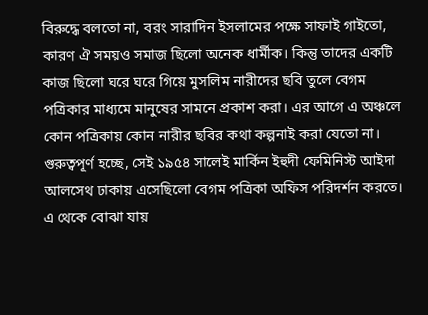বিরুদ্ধে বলতো না, বরং সারাদিন ইসলামের পক্ষে সাফাই গাইতো, কারণ ঐ সময়ও সমাজ ছিলো অনেক ধার্মীক। কিন্তু তাদের একটি কাজ ছিলো ঘরে ঘরে গিয়ে মুসলিম নারীদের ছবি তুলে বেগম পত্রিকার মাধ্যমে মানুষের সামনে প্রকাশ করা। এর আগে এ অঞ্চলে কোন পত্রিকায় কোন নারীর ছবির কথা কল্পনাই করা যেতো না। গুরুত্বপূর্ণ হচ্ছে, সেই ১৯৫৪ সালেই মার্কিন ইহুদী ফেমিনিস্ট আইদা আলসেথ ঢাকায় এসেছিলো বেগম পত্রিকা অফিস পরিদর্শন করতে। এ থেকে বোঝা যায়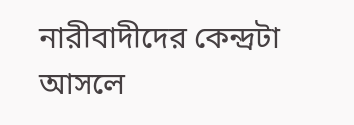নারীবাদীদের কেন্দ্রটা আসলে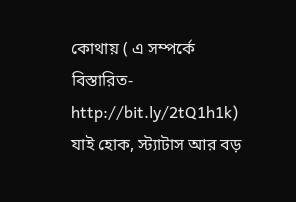কোথায় ( এ সম্পর্কে বিস্তারিত-http://bit.ly/2tQ1h1k)
যাই হোক, স্ট্যাটাস আর বড়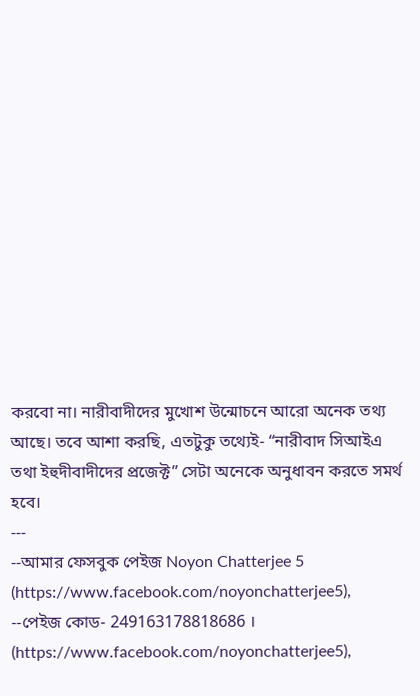করবো না। নারীবাদীদের মুখোশ উন্মোচনে আরো অনেক তথ্য আছে। তবে আশা করছি, এতটুকু তথ্যেই- “নারীবাদ সিআইএ তথা ইহুদীবাদীদের প্রজেক্ট” সেটা অনেকে অনুধাবন করতে সমর্থ হবে।
---
--আমার ফেসবুক পেইজ Noyon Chatterjee 5
(https://www.facebook.com/noyonchatterjee5),
--পেইজ কোড- 249163178818686 ।
(https://www.facebook.com/noyonchatterjee5),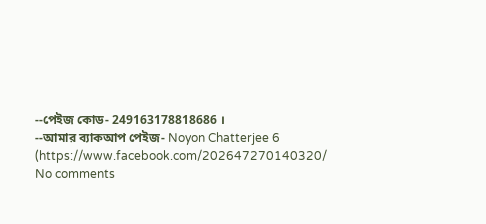--পেইজ কোড- 249163178818686 ।
--আমার ব্যাকআপ পেইজ- Noyon Chatterjee 6 (https://www.facebook.com/202647270140320/
No comments